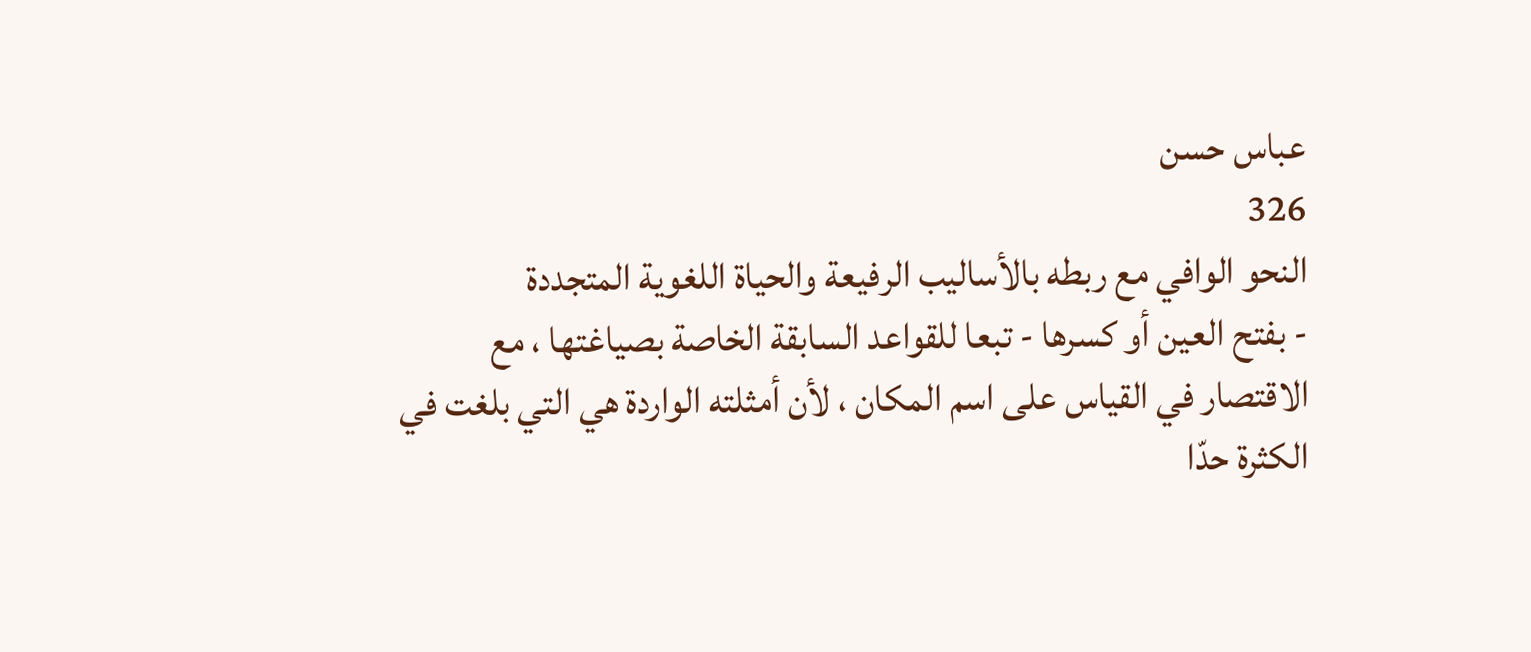عباس حسن
326
النحو الوافي مع ربطه بالأساليب الرفيعة والحياة اللغوية المتجددة
- بفتح العين أو كسرها - تبعا للقواعد السابقة الخاصة بصياغتها ، مع الاقتصار في القياس على اسم المكان ، لأن أمثلته الواردة هي التي بلغت في الكثرة حدّا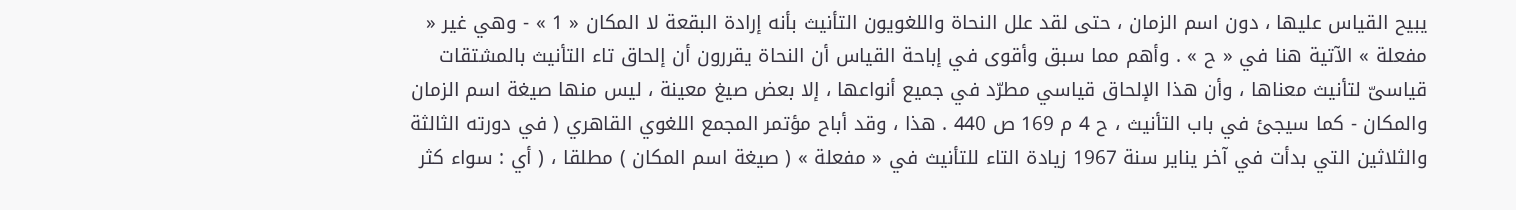يبيح القياس عليها ، دون اسم الزمان ، حتى لقد علل النحاة واللغويون التأنيث بأنه إرادة البقعة لا المكان « 1 » - وهي غير « مفعلة » الآتية هنا في « ح » . وأهم مما سبق وأقوى في إباحة القياس أن النحاة يقررون أن إلحاق تاء التأنيث بالمشتقات قياسىّ لتأنيث معناها ، وأن هذا الإلحاق قياسي مطرّد في جميع أنواعها ، إلا بعض صيغ معينة ، ليس منها صيغة اسم الزمان والمكان - كما سيجئ في باب التأنيث ، ح 4 م 169 ص 440 . هذا ، وقد أباح مؤتمر المجمع اللغوي القاهري ( في دورته الثالثة والثلاثين التي بدأت في آخر يناير سنة 1967 زيادة التاء للتأنيث في « مفعلة » ( صيغة اسم المكان ) مطلقا ، ( أي : سواء كثر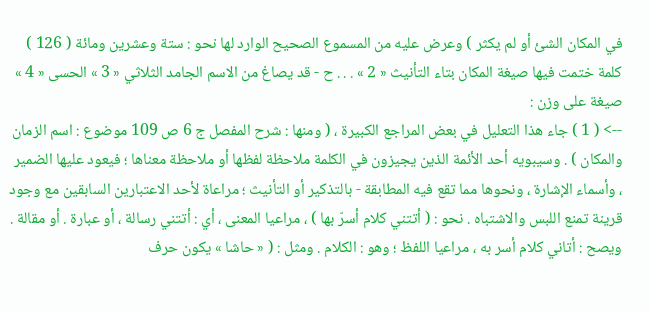في المكان الشئ أو لم يكثر ) وعرض عليه من المسموع الصحيح الوارد لها نحو : ستة وعشرين ومائة ( 126 ) كلمة ختمت فيها صيغة المكان بتاء التأنيث « 2 » . . . ح - قد يصاغ من الاسم الجامد الثلاثي « 3 » الحسى « 4 » صيغة على وزن :
--> ( 1 ) جاء هذا التعليل في بعض المراجع الكبيرة ، ( ومنها : شرح المفصل ج 6 ص 109 موضوع : اسم الزمان والمكان ) . وسيبويه أحد الأئمة الذين يجيزون في الكلمة ملاحظة لفظها أو ملاحظة معناها ؛ فيعود عليها الضمير ، وأسماء الإشارة ، ونحوها مما تقع فيه المطابقة - بالتذكير أو التأنيث ؛ مراعاة لأحد الاعتبارين السابقين مع وجود قرينة تمنع اللبس والاشتباه . نحو : ( أتتني كلام أسرّ بها ) ، مراعيا المعنى ، أي : أتتني رسالة ، أو عبارة . أو مقالة . ويصح : أتاني كلام أسر به ، مراعيا اللفظ ؛ وهو : الكلام . ومثل : ( « حاشا » يكون حرف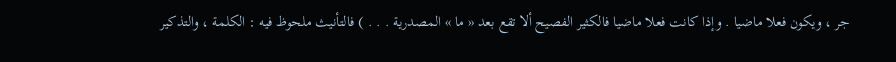جر ، ويكون فعلا ماضيا . وإذا كانت فعلا ماضيا فالكثير الفصيح ألا تقع بعد « ما » المصدرية . . . ) فالتأنيث ملحوظ فيه : الكلمة ، والتذكير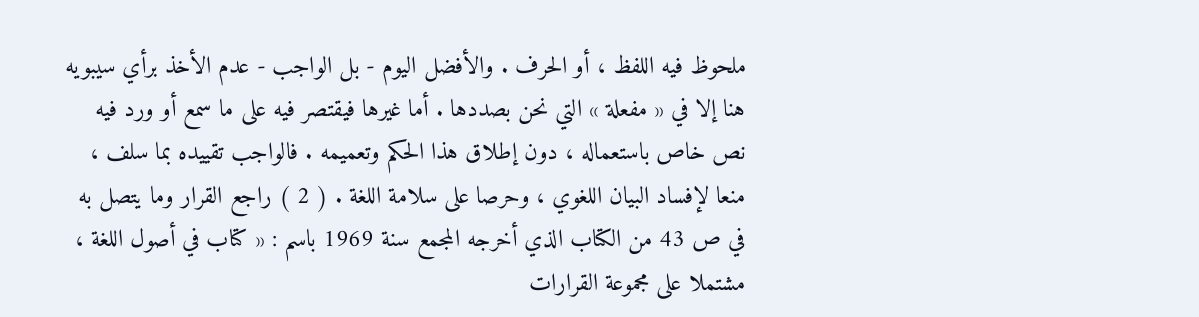ملحوظ فيه اللفظ ، أو الحرف . والأفضل اليوم - بل الواجب - عدم الأخذ برأي سيبويه هنا إلا في « مفعلة » التي نحن بصددها . أما غيرها فيقتصر فيه على ما سمع أو ورد فيه نص خاص باستعماله ، دون إطلاق هذا الحكم وتعميمه . فالواجب تقييده بما سلف ، منعا لإفساد البيان اللغوي ، وحرصا على سلامة اللغة . ( 2 ) راجع القرار وما يتصل به في ص 43 من الكتاب الذي أخرجه المجمع سنة 1969 باسم : « كتاب في أصول اللغة ، مشتملا على مجموعة القرارات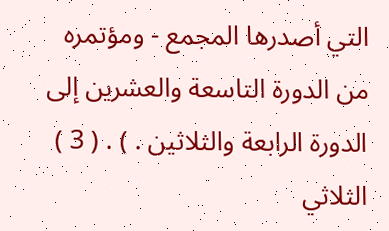التي أصدرها المجمع - ومؤتمره من الدورة التاسعة والعشرين إلى الدورة الرابعة والثلاثين . ) . ( 3 ) الثلاثي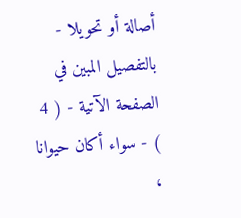أصالة أو تحويلا - بالتفصيل المبين في الصفحة الآتية - ( 4 ) - سواء أكان حيوانا ،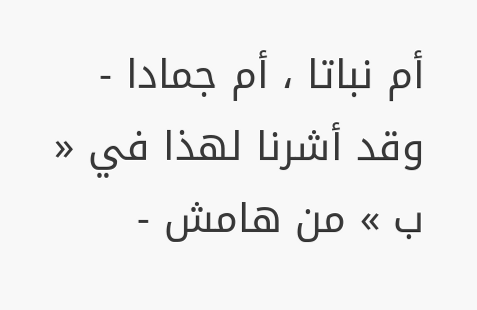أم نباتا ، أم جمادا - وقد أشرنا لهذا في « ب » من هامش -